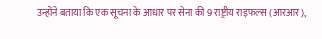उन्होंने बताया कि एक सूचना के आधार पर सेना की 9 राष्ट्रीय राइफल्स (आरआर),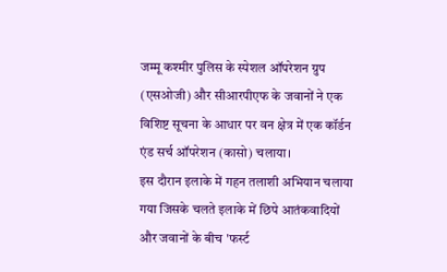जम्मू कश्मीर पुलिस के स्पेशल ऑपरेशन ग्रुप (एसओजी) और सीआरपीएफ के जवानों ने एक विशिष्ट सूचना के आधार पर वन क्षेत्र में एक कॉर्डन एंड सर्च ऑपरेशन (कासो) चलाया।
इस दौरान इलाके में गहन तलाशी अभियान चलाया गया जिसके चलते इलाके में छिपे आतंकवादियों और जवानों के बीच 'फर्स्ट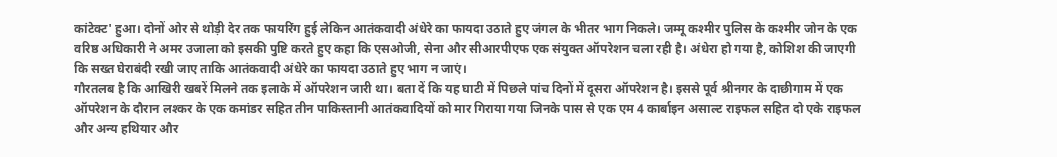कांटेक्ट' हुआ। दोनों ओर से थोड़ी देर तक फायरिंग हुई लेकिन आतंकवादी अंधेरे का फायदा उठाते हुए जंगल के भीतर भाग निकले। जम्मू कश्मीर पुलिस के कश्मीर जोन के एक वरिष्ठ अधिकारी ने अमर उजाला को इसकी पुष्टि करते हुए कहा कि एसओजी, सेना और सीआरपीएफ एक संयुक्त ऑपरेशन चला रही है। अंधेरा हो गया है, कोशिश की जाएगी कि सख्त घेराबंदी रखी जाए ताकि आतंकवादी अंधेरे का फायदा उठाते हुए भाग न जाएं।
गौरतलब है कि आखिरी खबरें मिलने तक इलाके में ऑपरेशन जारी था। बता दें कि यह घाटी में पिछले पांच दिनों में दूसरा ऑपरेशन है। इससे पूर्व श्रीनगर के दाछीगाम में एक ऑपरेशन के दौरान लश्कर के एक कमांडर सहित तीन पाकिस्तानी आतंकवादियों को मार गिराया गया जिनके पास से एक एम 4 कार्बाइन असाल्ट राइफल सहित दो एके राइफल और अन्य हथियार और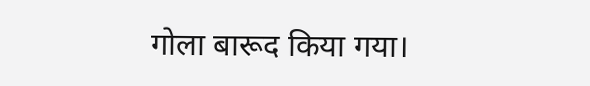गोला बारूद किया गया।